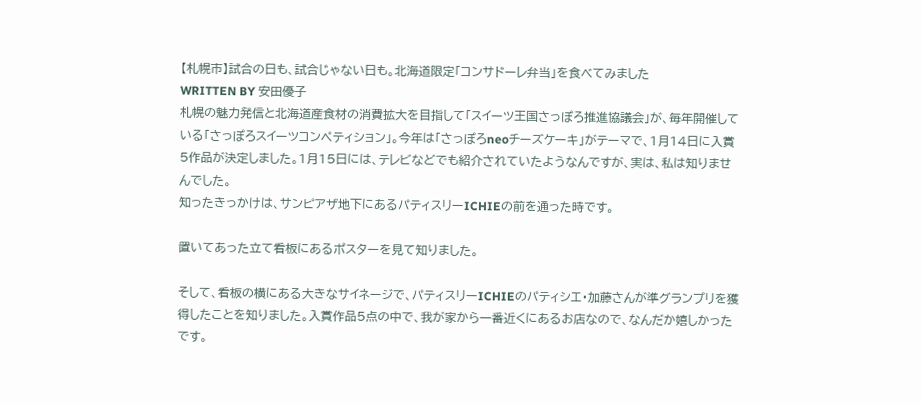【札幌市】試合の日も、試合じゃない日も。北海道限定「コンサドーレ弁当」を食べてみました
WRITTEN BY 安田優子
札幌の魅力発信と北海道産食材の消費拡大を目指して「スイーツ王国さっぽろ推進協議会」が、毎年開催している「さっぽろスイーツコンペティション」。今年は「さっぽろneoチーズケーキ」がテーマで、1月14日に入賞5作品が決定しました。1月15日には、テレビなどでも紹介されていたようなんですが、実は、私は知りませんでした。
知ったきっかけは、サンピアザ地下にあるパティスリーICHIEの前を通った時です。

置いてあった立て看板にあるポスターを見て知りました。

そして、看板の横にある大きなサイネージで、パティスリーICHIEのパティシエ・加藤さんが準グランプリを獲得したことを知りました。入賞作品5点の中で、我が家から一番近くにあるお店なので、なんだか嬉しかったです。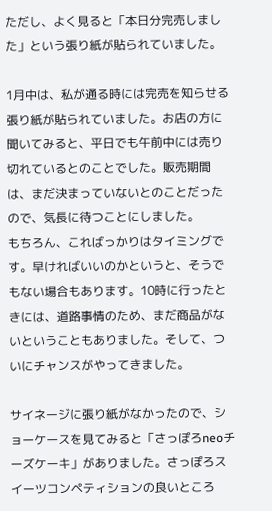ただし、よく見ると「本日分完売しました」という張り紙が貼られていました。

1月中は、私が通る時には完売を知らせる張り紙が貼られていました。お店の方に聞いてみると、平日でも午前中には売り切れているとのことでした。販売期間は、まだ決まっていないとのことだったので、気長に待つことにしました。
もちろん、こればっかりはタイミングです。早ければいいのかというと、そうでもない場合もあります。10時に行ったときには、道路事情のため、まだ商品がないということもありました。そして、ついにチャンスがやってきました。

サイネージに張り紙がなかったので、ショーケースを見てみると「さっぽろneoチーズケーキ」がありました。さっぽろスイーツコンペティションの良いところ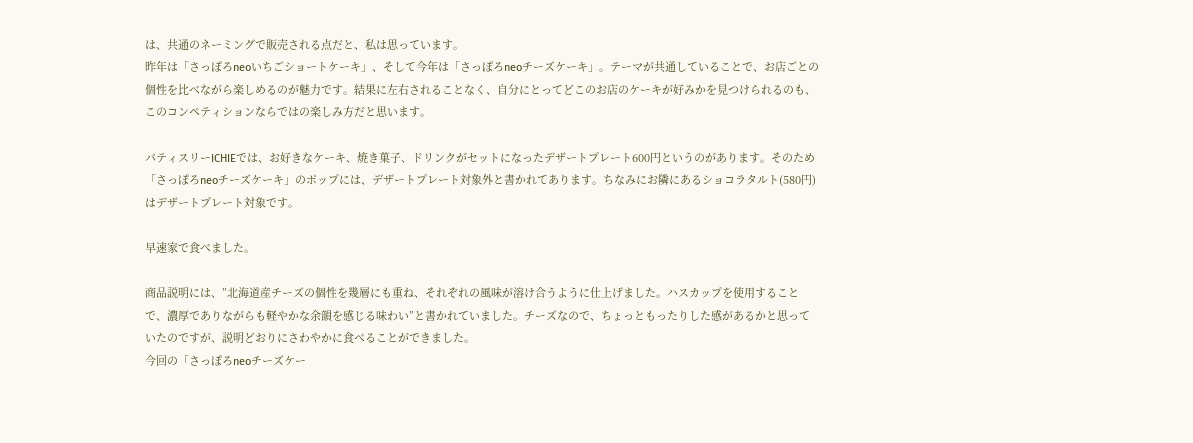は、共通のネーミングで販売される点だと、私は思っています。
昨年は「さっぽろneoいちごショートケーキ」、そして今年は「さっぽろneoチーズケーキ」。テーマが共通していることで、お店ごとの個性を比べながら楽しめるのが魅力です。結果に左右されることなく、自分にとってどこのお店のケーキが好みかを見つけられるのも、このコンペティションならではの楽しみ方だと思います。

パティスリーICHIEでは、お好きなケーキ、焼き菓子、ドリンクがセットになったデザートプレート600円というのがあります。そのため「さっぽろneoチーズケーキ」のポップには、デザートプレート対象外と書かれてあります。ちなみにお隣にあるショコラタルト(580円)はデザートプレート対象です。

早速家で食べました。

商品説明には、”北海道産チーズの個性を幾層にも重ね、それぞれの風味が溶け合うように仕上げました。ハスカップを使用することで、濃厚でありながらも軽やかな余韻を感じる味わい”と書かれていました。チーズなので、ちょっともったりした感があるかと思っていたのですが、説明どおりにさわやかに食べることができました。
今回の「さっぽろneoチーズケー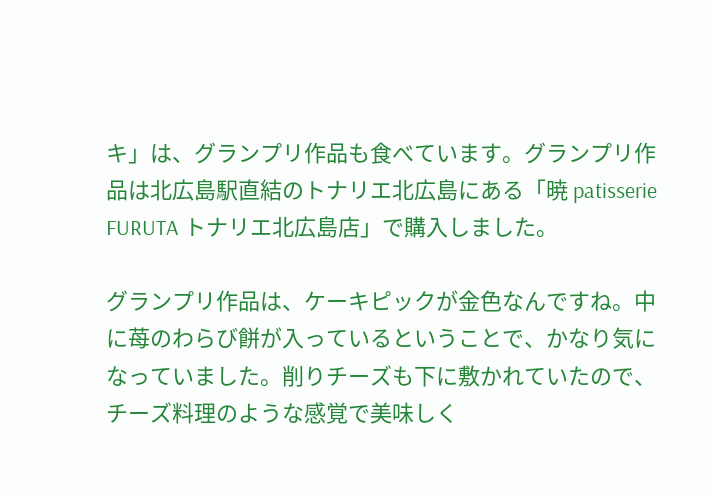キ」は、グランプリ作品も食べています。グランプリ作品は北広島駅直結のトナリエ北広島にある「暁 patisserie FURUTA トナリエ北広島店」で購入しました。

グランプリ作品は、ケーキピックが金色なんですね。中に苺のわらび餅が入っているということで、かなり気になっていました。削りチーズも下に敷かれていたので、チーズ料理のような感覚で美味しく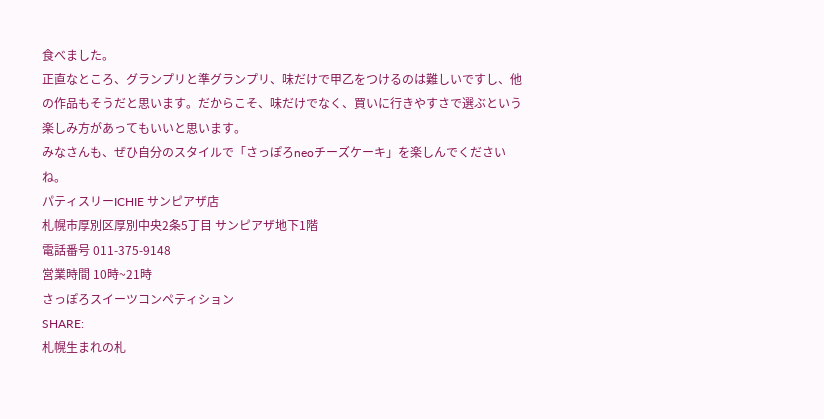食べました。
正直なところ、グランプリと準グランプリ、味だけで甲乙をつけるのは難しいですし、他の作品もそうだと思います。だからこそ、味だけでなく、買いに行きやすさで選ぶという楽しみ方があってもいいと思います。
みなさんも、ぜひ自分のスタイルで「さっぽろneoチーズケーキ」を楽しんでくださいね。
パティスリーICHIE サンピアザ店
札幌市厚別区厚別中央2条5丁目 サンピアザ地下1階
電話番号 011-375-9148
営業時間 10時~21時
さっぽろスイーツコンペティション
SHARE:
札幌生まれの札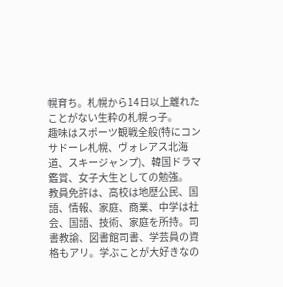幌育ち。札幌から14日以上離れたことがない生粋の札幌っ子。
趣味はスポーツ観戦全般(特にコンサドーレ札幌、ヴォレアス北海道、スキージャンプ)、韓国ドラマ鑑賞、女子大生としての勉強。
教員免許は、高校は地歴公民、国語、情報、家庭、商業、中学は社会、国語、技術、家庭を所持。司書教諭、図書館司書、学芸員の資格もアリ。学ぶことが大好きなの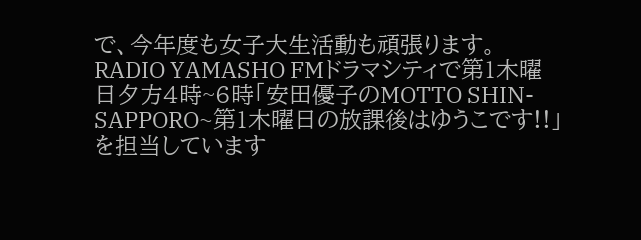で、今年度も女子大生活動も頑張ります。RADIO YAMASHO FMドラマシティで第1木曜日夕方4時~6時「安田優子のMOTTO SHIN-SAPPORO~第1木曜日の放課後はゆうこです!!」を担当しています